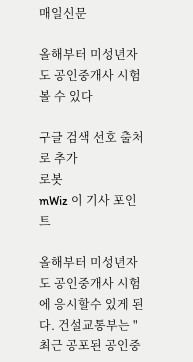매일신문

올해부터 미성년자도 공인중개사 시험볼 수 있다

구글 검색 선호 출처로 추가
로봇
mWiz 이 기사 포인트

올해부터 미성년자도 공인중개사 시험에 응시할수 있게 된다. 건설교통부는 "최근 공포된 공인중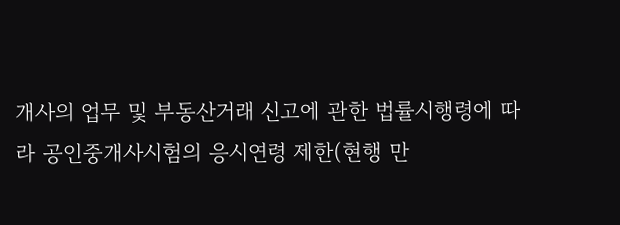개사의 업무 및 부동산거래 신고에 관한 법률시행령에 따라 공인중개사시험의 응시연령 제한(현행 만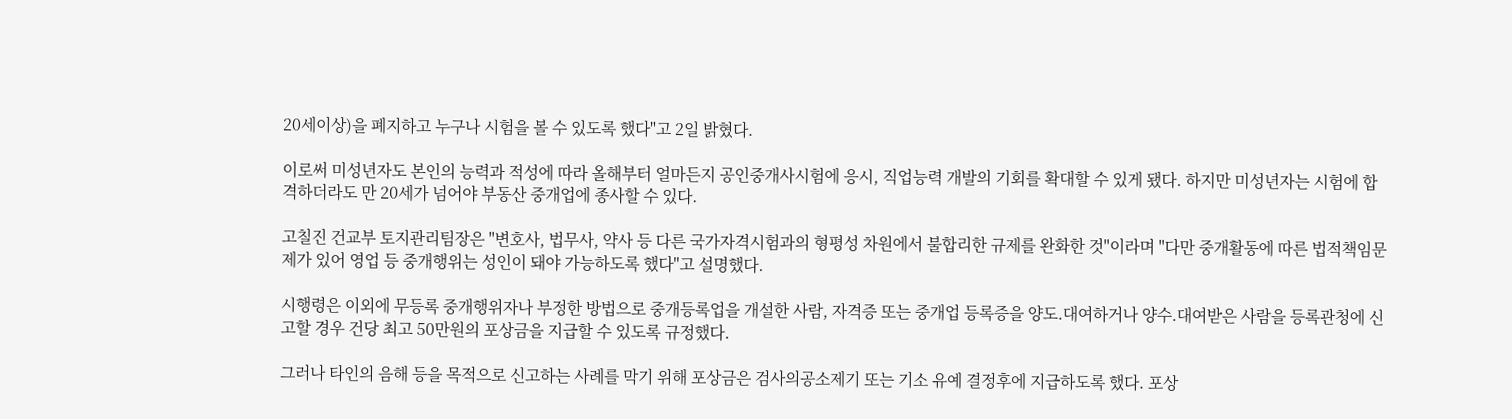20세이상)을 폐지하고 누구나 시험을 볼 수 있도록 했다"고 2일 밝혔다.

이로써 미성년자도 본인의 능력과 적성에 따라 올해부터 얼마든지 공인중개사시험에 응시, 직업능력 개발의 기회를 확대할 수 있게 됐다. 하지만 미성년자는 시험에 합격하더라도 만 20세가 넘어야 부동산 중개업에 종사할 수 있다.

고칠진 건교부 토지관리팀장은 "변호사, 법무사, 약사 등 다른 국가자격시험과의 형평성 차원에서 불합리한 규제를 완화한 것"이라며 "다만 중개활동에 따른 법적책임문제가 있어 영업 등 중개행위는 성인이 돼야 가능하도록 했다"고 설명했다.

시행령은 이외에 무등록 중개행위자나 부정한 방법으로 중개등록업을 개설한 사람, 자격증 또는 중개업 등록증을 양도.대여하거나 양수.대여받은 사람을 등록관청에 신고할 경우 건당 최고 50만원의 포상금을 지급할 수 있도록 규정했다.

그러나 타인의 음해 등을 목적으로 신고하는 사례를 막기 위해 포상금은 검사의공소제기 또는 기소 유예 결정후에 지급하도록 했다. 포상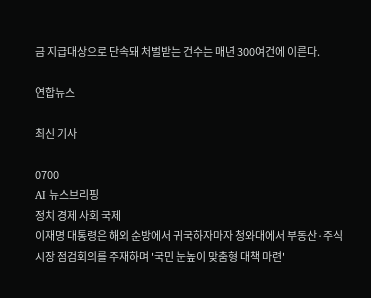금 지급대상으로 단속돼 처벌받는 건수는 매년 300여건에 이른다.

연합뉴스

최신 기사

0700
AI 뉴스브리핑
정치 경제 사회 국제
이재명 대통령은 해외 순방에서 귀국하자마자 청와대에서 부동산·주식 시장 점검회의를 주재하며 '국민 눈높이 맞춤형 대책 마련'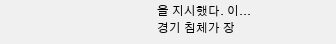을 지시했다. 이...
경기 침체가 장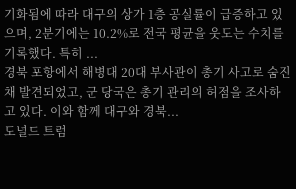기화됨에 따라 대구의 상가 1층 공실률이 급증하고 있으며, 2분기에는 10.2%로 전국 평균을 웃도는 수치를 기록했다. 특히 ...
경북 포항에서 해병대 20대 부사관이 총기 사고로 숨진 채 발견되었고, 군 당국은 총기 관리의 허점을 조사하고 있다. 이와 함께 대구와 경북...
도널드 트럼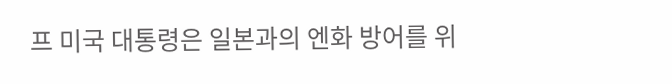프 미국 대통령은 일본과의 엔화 방어를 위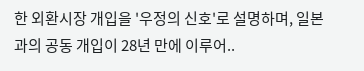한 외환시장 개입을 '우정의 신호'로 설명하며, 일본과의 공동 개입이 28년 만에 이루어..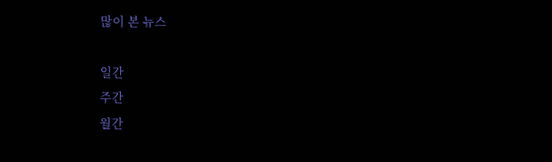많이 본 뉴스

일간
주간
월간